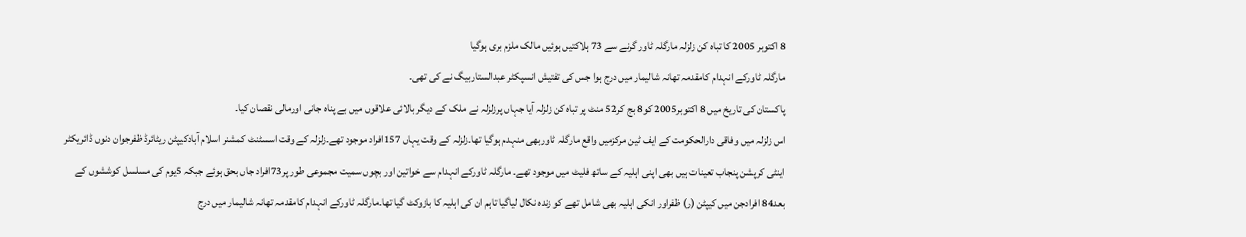8 اکتوبر 2005 کا تباہ کن زلزلہ مارگلہ ٹاور گرنے سے 73 ہلاکتیں ہوئیں مالک ملزم بری ہوگیا
مارگلہ ٹاورکے انہدام کامقدمہ تھانہ شالیمار میں درج ہوا جس کی تفتیش انسپکٹر عبدالستاربیگ نے کی تھی۔
پاکستان کی تاریخ میں 8 اکتوبر2005 کو8 بج کر52 منٹ پر تباہ کن زلزلہ آیا جہاں پرزلزلہ نے ملک کے دیگر بالائی علاقوں میں بے پناہ جانی اورمالی نقصان کیا۔
اس زلزلہ میں وفاقی دارالحکومت کے ایف ٹین مرکزمیں واقع مارگلہ ٹاوربھی منہدم ہوگیا تھا۔زلزلہ کے وقت یہاں 157افراد موجود تھے۔زلزلہ کے وقت اسسٹنٹ کمشنر اسلام آبادکیپٹن ریٹائرڈ ظفرجوان دنوں ڈائریکٹر اینٹی کرپشن پنجاب تعینات ہیں بھی اپنی اہلیہ کے ساتھ فلیٹ میں موجود تھے۔ مارگلہ ٹاورکے انہدام سے خواتین اور بچوں سمیت مجموعی طور پر73افراد جاں بحق ہوئے جبکہ 5یوم کی مسلسل کوششوں کے بعد84 افرادجن میں کیپٹن (ر) ظفراور انکی اہلیہ بھی شامل تھے کو زندہ نکال لیاگیا تاہم ان کی اہلیہ کا بازوکٹ گیا تھا۔مارگلہ ٹاورکے انہدام کامقدمہ تھانہ شالیمار میں درج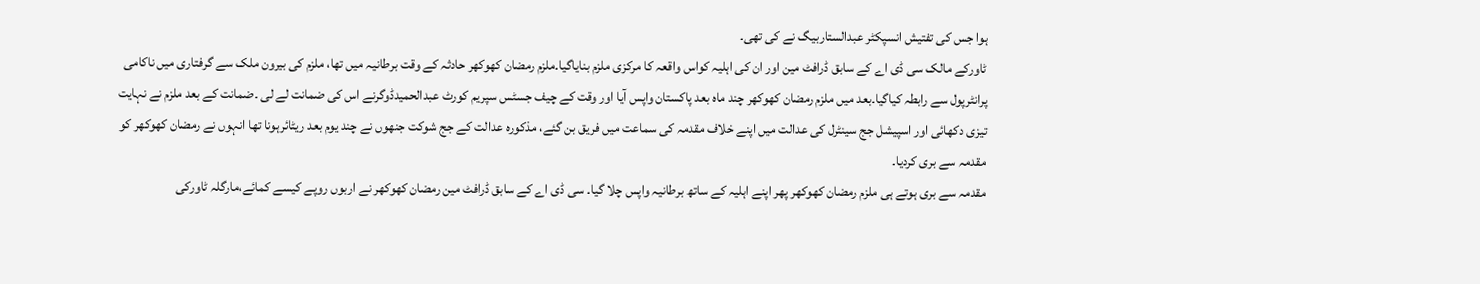ہوا جس کی تفتیش انسپکٹر عبدالستاربیگ نے کی تھی۔
ٹاورکے مالک سی ڈی اے کے سابق ڈرافٹ مین اور ان کی اہلیہ کواس واقعہ کا مرکزی ملزم بنایاگیا۔ملزم رمضان کھوکھر حادثہ کے وقت برطانیہ میں تھا، ملزم کی بیرون ملک سے گرفتاری میں ناکامی پرانٹرپول سے رابطہ کیاگیا۔بعد میں ملزم رمضان کھوکھر چند ماہ بعد پاکستان واپس آیا اور وقت کے چیف جسٹس سپریم کورٹ عبدالحمیدڈوگرنے اس کی ضمانت لے لی ۔ضمانت کے بعد ملزم نے نہایت تیزی دکھائی اور اسپیشل جج سینٹرل کی عدالت میں اپنے خلاف مقدمہ کی سماعت میں فریق بن گئے، مذکورہ عدالت کے جج شوکت جنھوں نے چند یوم بعد ریٹائرہونا تھا انہوں نے رمضان کھوکھر کو مقدمہ سے بری کردیا۔
مقدمہ سے بری ہوتے ہی ملزم رمضان کھوکھر پھر اپنے اہلیہ کے ساتھ برطانیہ واپس چلا گیا۔ سی ڈی اے کے سابق ڈرافٹ مین رمضان کھوکھر نے اربوں روپے کیسے کمائے،مارگلہ ٹاورکی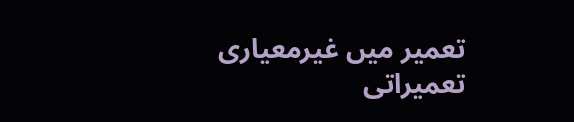تعمیر میں غیرمعیاری تعمیراتی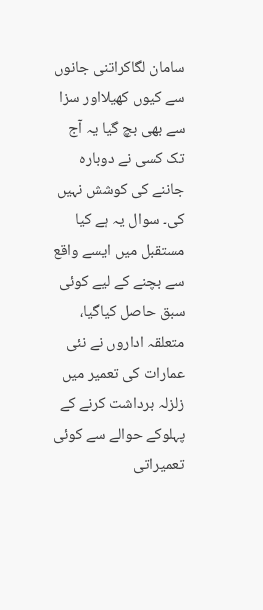سامان لگاکراتنی جانوں سے کیوں کھیلااور سزا سے بھی بچ گیا یہ آج تک کسی نے دوبارہ جاننے کی کوشش نہیں کی۔ سوال یہ ہے کیا مستقبل میں ایسے واقع سے بچنے کے لیے کوئی سبق حاصل کیاگیا، متعلقہ اداروں نے نئی عمارات کی تعمیر میں زلزلہ برداشت کرنے کے پہلوکے حوالے سے کوئی تعمیراتی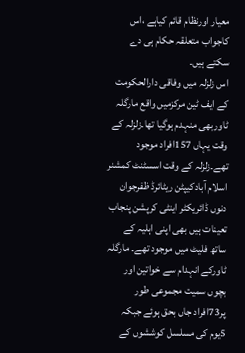معیار اورنظام قائم کیاہے ،اس کاجواب متعلقہ حکام ہی دے سکتے ہیں۔
اس زلزلہ میں وفاقی دارالحکومت کے ایف ٹین مرکزمیں واقع مارگلہ ٹاوربھی منہدم ہوگیا تھا۔زلزلہ کے وقت یہاں 157افراد موجود تھے۔زلزلہ کے وقت اسسٹنٹ کمشنر اسلام آبادکیپٹن ریٹائرڈ ظفرجوان دنوں ڈائریکٹر اینٹی کرپشن پنجاب تعینات ہیں بھی اپنی اہلیہ کے ساتھ فلیٹ میں موجود تھے۔ مارگلہ ٹاورکے انہدام سے خواتین اور بچوں سمیت مجموعی طور پر73افراد جاں بحق ہوئے جبکہ 5یوم کی مسلسل کوششوں کے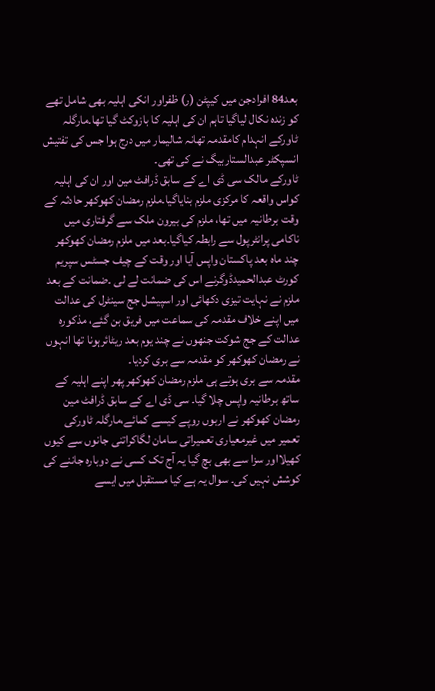بعد84 افرادجن میں کیپٹن (ر) ظفراور انکی اہلیہ بھی شامل تھے کو زندہ نکال لیاگیا تاہم ان کی اہلیہ کا بازوکٹ گیا تھا۔مارگلہ ٹاورکے انہدام کامقدمہ تھانہ شالیمار میں درج ہوا جس کی تفتیش انسپکٹر عبدالستاربیگ نے کی تھی۔
ٹاورکے مالک سی ڈی اے کے سابق ڈرافٹ مین اور ان کی اہلیہ کواس واقعہ کا مرکزی ملزم بنایاگیا۔ملزم رمضان کھوکھر حادثہ کے وقت برطانیہ میں تھا، ملزم کی بیرون ملک سے گرفتاری میں ناکامی پرانٹرپول سے رابطہ کیاگیا۔بعد میں ملزم رمضان کھوکھر چند ماہ بعد پاکستان واپس آیا اور وقت کے چیف جسٹس سپریم کورٹ عبدالحمیدڈوگرنے اس کی ضمانت لے لی ۔ضمانت کے بعد ملزم نے نہایت تیزی دکھائی اور اسپیشل جج سینٹرل کی عدالت میں اپنے خلاف مقدمہ کی سماعت میں فریق بن گئے، مذکورہ عدالت کے جج شوکت جنھوں نے چند یوم بعد ریٹائرہونا تھا انہوں نے رمضان کھوکھر کو مقدمہ سے بری کردیا۔
مقدمہ سے بری ہوتے ہی ملزم رمضان کھوکھر پھر اپنے اہلیہ کے ساتھ برطانیہ واپس چلا گیا۔ سی ڈی اے کے سابق ڈرافٹ مین رمضان کھوکھر نے اربوں روپے کیسے کمائے،مارگلہ ٹاورکی تعمیر میں غیرمعیاری تعمیراتی سامان لگاکراتنی جانوں سے کیوں کھیلااور سزا سے بھی بچ گیا یہ آج تک کسی نے دوبارہ جاننے کی کوشش نہیں کی۔ سوال یہ ہے کیا مستقبل میں ایسے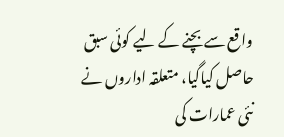واقع سے بچنے کے لیے کوئی سبق حاصل کیاگیا، متعلقہ اداروں نے نئی عمارات کی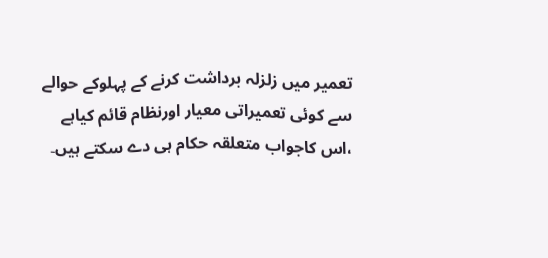تعمیر میں زلزلہ برداشت کرنے کے پہلوکے حوالے سے کوئی تعمیراتی معیار اورنظام قائم کیاہے ،اس کاجواب متعلقہ حکام ہی دے سکتے ہیں۔